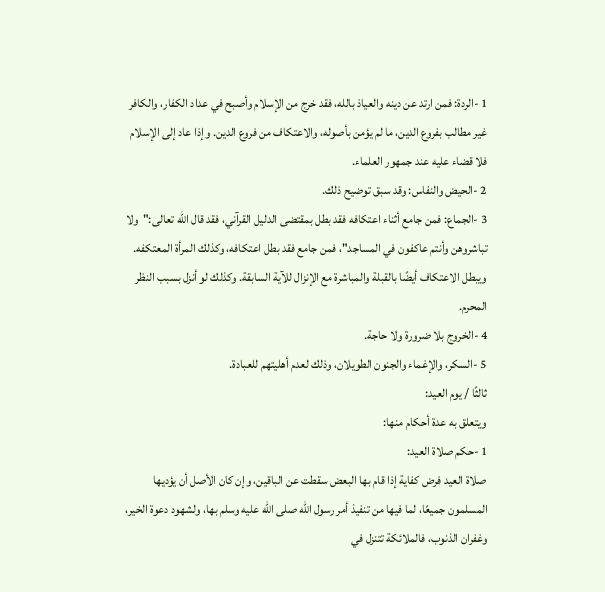1 -الردة: فمن ارتد عن دينه والعياذ بالله، فقد خرج من الإسلام وأصبح في عداد الكفار، والكافر غير مطالب بفروع الدين، ما لم يؤمن بأصوله، والاعتكاف من فروع الدين. وإذا عاد إلى الإسلام فلا قضاء عليه عند جمهور العلماء.
2 -الحيض والنفاس: وقد سبق توضيح ذلك.
3 -الجماع: فمن جامع أثناء اعتكافه فقد بطل بمقتضى الدليل القرآني، فقد قال الله تعالى:"ولا تباشروهن وأنتم عاكفون في المساجد"، فمن جامع فقد بطل اعتكافه، وكذلك المرأة المعتكفه. ويبطل الاعتكاف أيضًا بالقبلة والمباشرة مع الإنزال للآية السابقة. وكذلك لو أنزل بسبب النظر المحرم.
4 -الخروج بلا ضرورة ولا حاجة.
5 -السكر، والإغماء والجنون الطويلان، وذلك لعدم أهليتهم للعبادة.
ثالثًا / يوم العيد:
ويتعلق به عدة أحكام منها:
1 -حكم صلاة العيد:
صلاة العيد فرض كفاية إذا قام بها البعض سقطت عن الباقين، وإن كان الأصل أن يؤديها المسلمون جميعًا، لما فيها من تنفيذ أمر رسول الله صلى الله عليه وسلم بها، ولشهود دعوة الخير، وغفران الذنوب، فالملائكة تتنزل في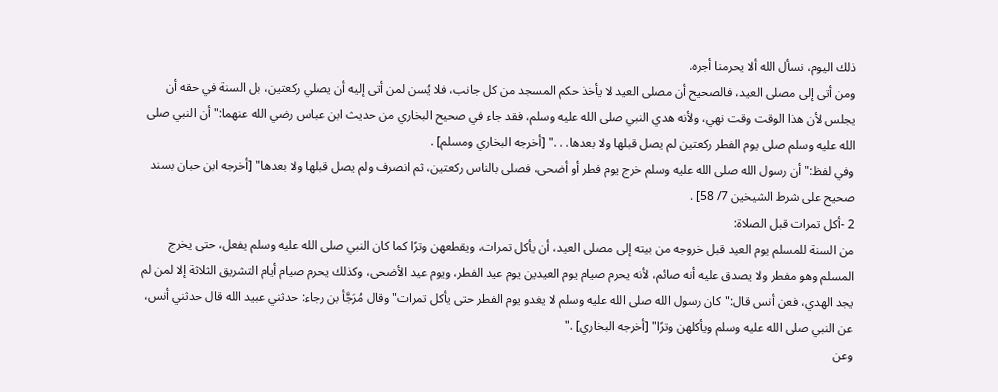ذلك اليوم، نسأل الله ألا يحرمنا أجره.
ومن أتى إلى مصلى العيد، فالصحيح أن مصلى العيد لا يأخذ حكم المسجد من كل جانب، فلا يُسن لمن أتى إليه أن يصلي ركعتين، بل السنة في حقه أن يجلس لأن هذا الوقت وقت نهي، ولأنه هدي النبي صلى الله عليه وسلم، فقد جاء في صحيح البخاري من حديث ابن عباس رضي الله عنهما:"أن النبي صلى الله عليه وسلم صلى يوم الفطر ركعتين لم يصل قبلها ولا بعدها. . ." [أخرجه البخاري ومسلم] .
وفي لفظ:"أن رسول الله صلى الله عليه وسلم خرج يوم فطر أو أضحى، فصلى بالناس ركعتين، ثم انصرف ولم يصل قبلها ولا بعدها" [أخرجه ابن حبان بسند صحيح على شرط الشيخين 7/ 58] .
2 -أكل تمرات قبل الصلاة:
من السنة للمسلم يوم العيد قبل خروجه من بيته إلى مصلى العيد، أن يأكل تمرات، ويقطعهن وترًا كما كان النبي صلى الله عليه وسلم يفعل، حتى يخرج المسلم وهو مفطر ولا يصدق عليه أنه صائم، لأنه يحرم صيام يوم العيدين يوم عيد الفطر، ويوم عيد الأضحى، وكذلك يحرم صيام أيام التشريق الثلاثة إلا لمن لم يجد الهدي، فعن أنس قال:"كان رسول الله صلى الله عليه وسلم لا يغدو يوم الفطر حتى يأكل تمرات"وقال مُرَجَّأ بن رجاء: حدثني عبيد الله قال حدثني أنس، عن النبي صلى الله عليه وسلم ويأكلهن وترًا" [أخرجه البخاري] ."
وعن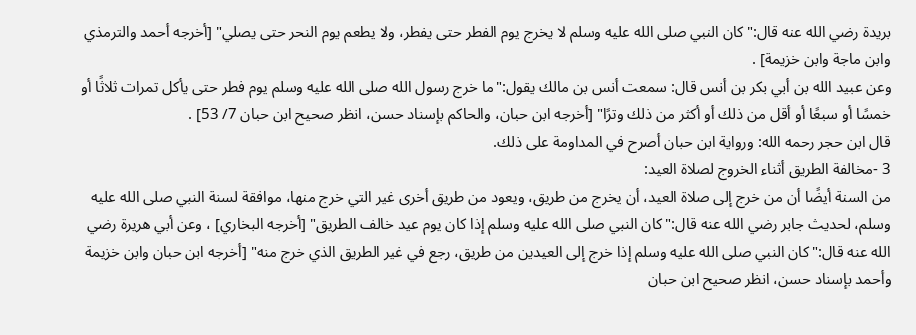بريدة رضي الله عنه قال:"كان النبي صلى الله عليه وسلم لا يخرج يوم الفطر حتى يفطر، ولا يطعم يوم النحر حتى يصلي" [أخرجه أحمد والترمذي وابن ماجة وابن خزيمة] .
وعن عبيد الله بن أبي بكر بن أنس قال: سمعت أنس بن مالك يقول:"ما خرج رسول الله صلى الله عليه وسلم يوم فطر حتى يأكل تمرات ثلاثًا أو خمسًا أو سبعًا أو أقل من ذلك أو أكثر من ذلك وترًا" [أخرجه ابن حبان، والحاكم بإسناد حسن، انظر صحيح ابن حبان 7/ 53] .
قال ابن حجر رحمه الله: ورواية ابن حبان أصرح في المداومة على ذلك.
3 -مخالفة الطريق أثناء الخروج لصلاة العيد:
من السنة أيضًا أن من خرج إلى صلاة العيد، أن يخرج من طريق، ويعود من طريق أخرى غير التي خرج منها، موافقة لسنة النبي صلى الله عليه وسلم، لحديث جابر رضي الله عنه قال:"كان النبي صلى الله عليه وسلم إذا كان يوم عيد خالف الطريق" [أخرجه البخاري] ، وعن أبي هريرة رضي الله عنه قال:"كان النبي صلى الله عليه وسلم إذا خرج إلى العيدين من طريق، رجع في غير الطريق الذي خرج منه" [أخرجه ابن حبان وابن خزيمة وأحمد بإسناد حسن، انظر صحيح ابن حبان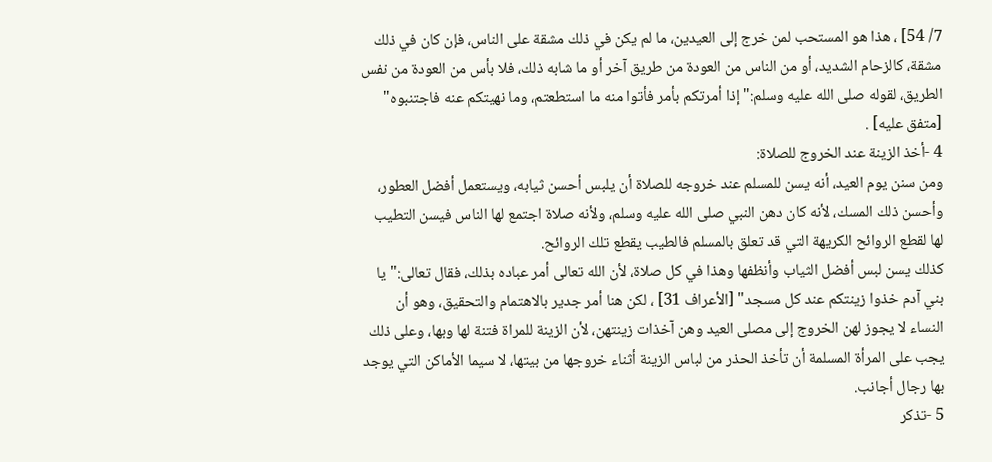7/ 54] ، هذا هو المستحب لمن خرج إلى العيدين، ما لم يكن في ذلك مشقة على الناس، فإن كان في ذلك مشقة، كالزحام الشديد، أو من الناس من العودة من طريق آخر أو ما شابه ذلك، فلا بأس من العودة من نفس الطريق، لقوله صلى الله عليه وسلم:"إذا أمرتكم بأمر فأتوا منه ما استطعتم، وما نهيتكم عنه فاجتنبوه" [متفق عليه] .
4 -أخذ الزينة عند الخروج للصلاة:
ومن سنن يوم العيد، أنه يسن للمسلم عند خروجه للصلاة أن يلبس أحسن ثيابه، ويستعمل أفضل العطور، وأحسن ذلك المسك، لأنه كان دهن النبي صلى الله عليه وسلم، ولأنه صلاة اجتمع لها الناس فيسن التطيب لها لقطع الروائح الكريهة التي قد تعلق بالمسلم فالطيب يقطع تلك الروائح.
كذلك يسن لبس أفضل الثياب وأنظفها وهذا في كل صلاة، لأن الله تعالى أمر عباده بذلك، فقال تعالى:"يا بني آدم خذوا زينتكم عند كل مسجد" [الأعراف 31] ، لكن هنا أمر جدير بالاهتمام والتحقيق، وهو أن النساء لا يجوز لهن الخروج إلى مصلى العيد وهن آخذات زينتهن، لأن الزينة للمراة فتنة لها وبها، وعلى ذلك يجب على المرأة المسلمة أن تأخذ الحذر من لباس الزينة أثناء خروجها من بيتها، لا سيما الأماكن التي يوجد بها رجال أجانب.
5 -تذكر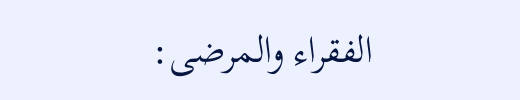الفقراء والمرضى: